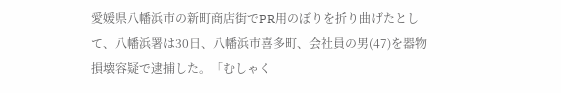愛媛県八幡浜市の新町商店街でPR用のぼりを折り曲げたとして、八幡浜署は30日、八幡浜市喜多町、会社員の男(47)を器物損壊容疑で逮捕した。「むしゃく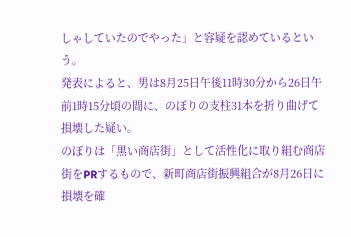しゃしていたのでやった」と容疑を認めているという。
発表によると、男は8月25日午後11時30分から26日午前1時15分頃の間に、のぼりの支柱31本を折り曲げて損壊した疑い。
のぼりは「黒い商店街」として活性化に取り組む商店街をPRするもので、新町商店街振興組合が8月26日に損壊を確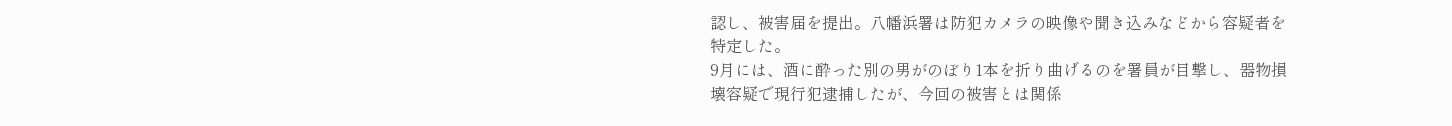認し、被害届を提出。八幡浜署は防犯カメラの映像や聞き込みなどから容疑者を特定した。
9月には、酒に酔った別の男がのぼり1本を折り曲げるのを署員が目撃し、器物損壊容疑で現行犯逮捕したが、今回の被害とは関係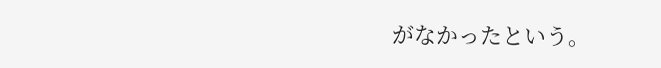がなかったという。